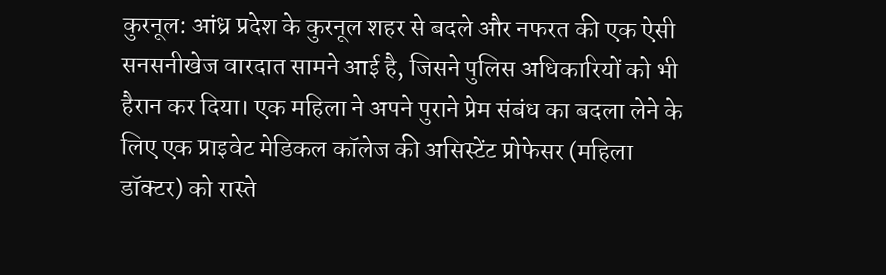कुरनूल: आंध्र प्रदेश के कुरनूल शहर से बदले और नफरत की एक ऐसी सनसनीखेज वारदात सामने आई है, जिसने पुलिस अधिकारियों को भी हैरान कर दिया। एक महिला ने अपने पुराने प्रेम संबंध का बदला लेने के लिए एक प्राइवेट मेडिकल कॉलेज की असिस्टेंट प्रोफेसर (महिला डॉक्टर) को रास्ते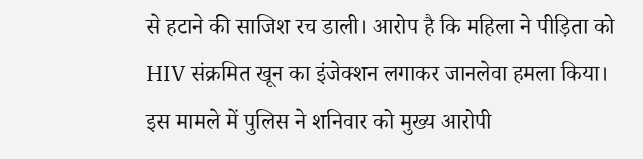से हटाने की साजिश रच डाली। आरोप है कि महिला ने पीड़िता को HIV संक्रमित खून का इंजेक्शन लगाकर जानलेवा हमला किया।
इस मामले में पुलिस ने शनिवार को मुख्य आरोपी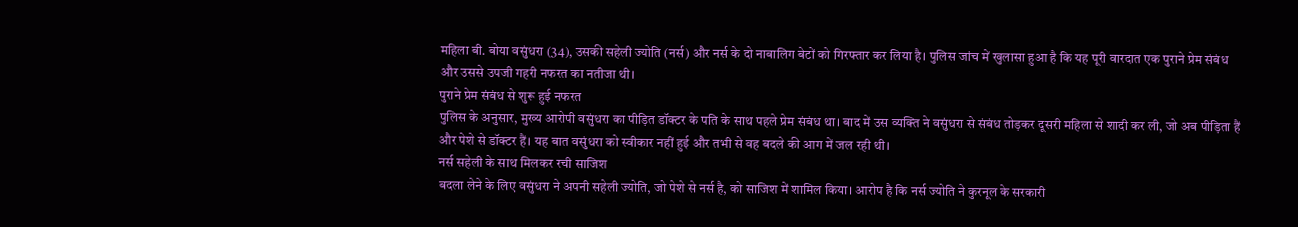महिला बी. बोया वसुंधरा (34), उसकी सहेली ज्योति (नर्स) और नर्स के दो नाबालिग बेटों को गिरफ्तार कर लिया है। पुलिस जांच में खुलासा हुआ है कि यह पूरी वारदात एक पुराने प्रेम संबंध और उससे उपजी गहरी नफरत का नतीजा थी।
पुराने प्रेम संबंध से शुरू हुई नफरत
पुलिस के अनुसार, मुख्य आरोपी वसुंधरा का पीड़ित डॉक्टर के पति के साथ पहले प्रेम संबंध था। बाद में उस व्यक्ति ने वसुंधरा से संबंध तोड़कर दूसरी महिला से शादी कर ली, जो अब पीड़िता हैं और पेशे से डॉक्टर हैं। यह बात वसुंधरा को स्वीकार नहीं हुई और तभी से वह बदले की आग में जल रही थी।
नर्स सहेली के साथ मिलकर रची साजिश
बदला लेने के लिए वसुंधरा ने अपनी सहेली ज्योति, जो पेशे से नर्स है, को साजिश में शामिल किया। आरोप है कि नर्स ज्योति ने कुरनूल के सरकारी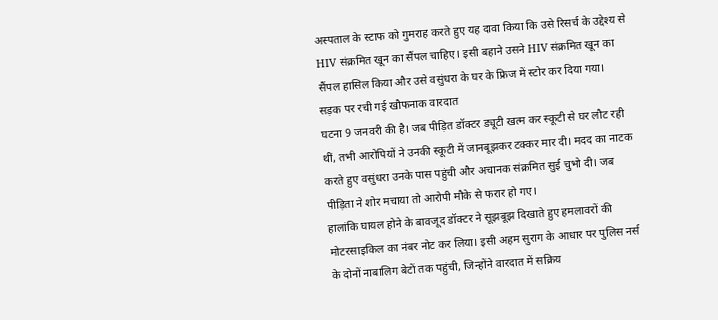अस्पताल के स्टाफ को गुमराह करते हुए यह दावा किया कि उसे रिसर्च के उद्देश्य से HIV संक्रमित खून का सैंपल चाहिए। इसी बहाने उसने HIV संक्रमित खून का सैंपल हासिल किया और उसे वसुंधरा के घर के फ्रिज में स्टोर कर दिया गया।
सड़क पर रची गई खौफनाक वारदात
घटना 9 जनवरी की है। जब पीड़ित डॉक्टर ड्यूटी खत्म कर स्कूटी से घर लौट रही थीं, तभी आरोपियों ने उनकी स्कूटी में जानबूझकर टक्कर मार दी। मदद का नाटक करते हुए वसुंधरा उनके पास पहुंची और अचानक संक्रमित सुई चुभो दी। जब पीड़िता ने शोर मचाया तो आरोपी मौके से फरार हो गए।
हालांकि घायल होने के बावजूद डॉक्टर ने सूझबूझ दिखाते हुए हमलावरों की मोटरसाइकिल का नंबर नोट कर लिया। इसी अहम सुराग के आधार पर पुलिस नर्स के दोनों नाबालिग बेटों तक पहुंची, जिन्होंने वारदात में सक्रिय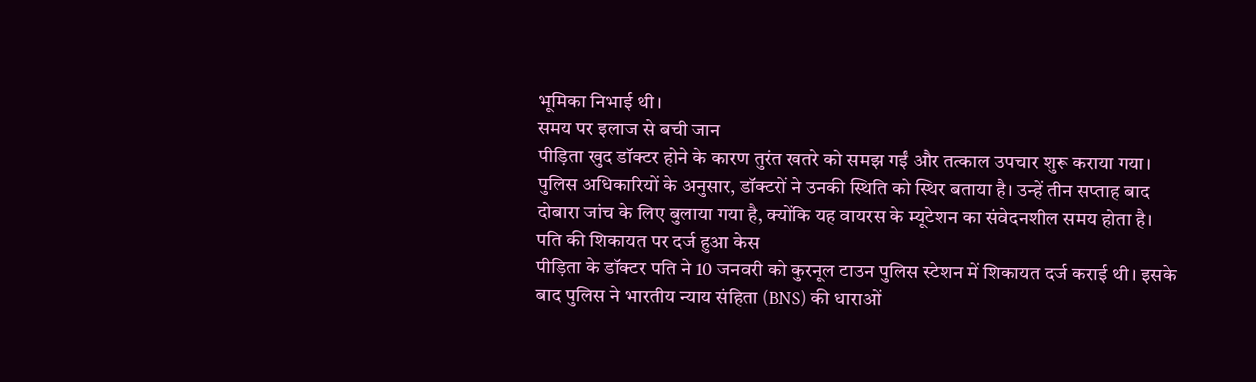भूमिका निभाई थी।
समय पर इलाज से बची जान
पीड़िता खुद डॉक्टर होने के कारण तुरंत खतरे को समझ गईं और तत्काल उपचार शुरू कराया गया। पुलिस अधिकारियों के अनुसार, डॉक्टरों ने उनकी स्थिति को स्थिर बताया है। उन्हें तीन सप्ताह बाद दोबारा जांच के लिए बुलाया गया है, क्योंकि यह वायरस के म्यूटेशन का संवेदनशील समय होता है।
पति की शिकायत पर दर्ज हुआ केस
पीड़िता के डॉक्टर पति ने 10 जनवरी को कुरनूल टाउन पुलिस स्टेशन में शिकायत दर्ज कराई थी। इसके बाद पुलिस ने भारतीय न्याय संहिता (BNS) की धाराओं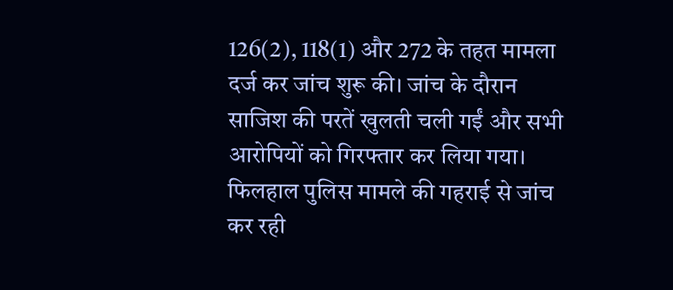126(2), 118(1) और 272 के तहत मामला दर्ज कर जांच शुरू की। जांच के दौरान साजिश की परतें खुलती चली गईं और सभी आरोपियों को गिरफ्तार कर लिया गया।
फिलहाल पुलिस मामले की गहराई से जांच कर रही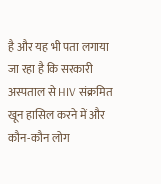है और यह भी पता लगाया जा रहा है कि सरकारी अस्पताल से HIV संक्रमित खून हासिल करने में और कौन-कौन लोग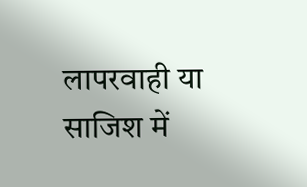लापरवाही या साजिश में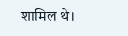शामिल थे।